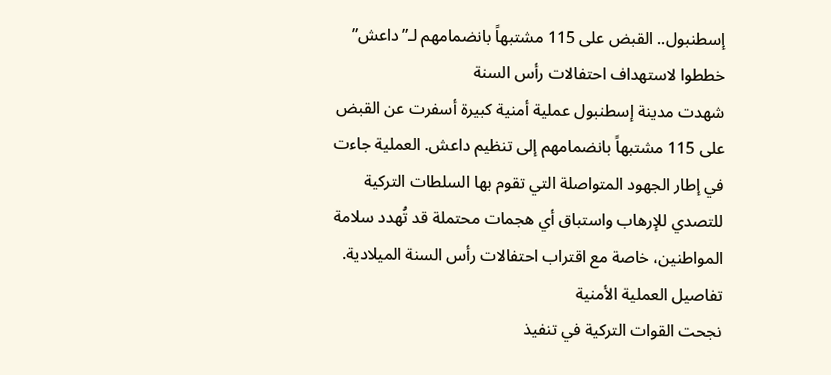إسطنبول.. القبض على 115 مشتبهاً بانضمامهم لـ”داعش” خططوا لاستهداف احتفالات رأس السنة
شهدت مدينة إسطنبول عملية أمنية كبيرة أسفرت عن القبض على 115 مشتبهاً بانضمامهم إلى تنظيم داعش. العملية جاءت في إطار الجهود المتواصلة التي تقوم بها السلطات التركية للتصدي للإرهاب واستباق أي هجمات محتملة قد تُهدد سلامة المواطنين، خاصة مع اقتراب احتفالات رأس السنة الميلادية.
تفاصيل العملية الأمنية
نجحت القوات التركية في تنفيذ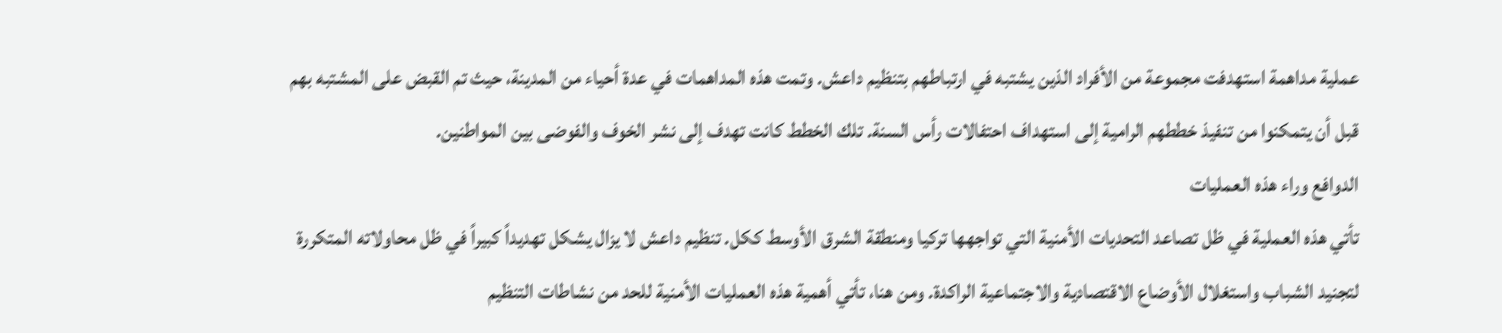عملية مداهمة استهدفت مجموعة من الأفراد الذين يشتبه في ارتباطهم بتنظيم داعش. وتمت هذه المداهمات في عدة أحياء من المدينة، حيث تم القبض على المشتبه بهم قبل أن يتمكنوا من تنفيذ خططهم الرامية إلى استهداف احتفالات رأس السنة. تلك الخطط كانت تهدف إلى نشر الخوف والفوضى بين المواطنين.
الدوافع وراء هذه العمليات
تأتي هذه العملية في ظل تصاعد التحديات الأمنية التي تواجهها تركيا ومنطقة الشرق الأوسط ككل. تنظيم داعش لا يزال يشكل تهديداً كبيراً في ظل محاولاته المتكررة لتجنيد الشباب واستغلال الأوضاع الاقتصادية والاجتماعية الراكدة. ومن هنا، تأتي أهمية هذه العمليات الأمنية للحد من نشاطات التنظيم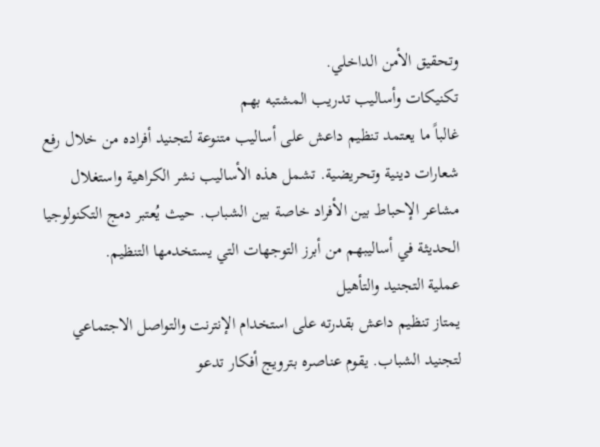وتحقيق الأمن الداخلي.
تكنيكات وأساليب تدريب المشتبه بهم
غالباً ما يعتمد تنظيم داعش على أساليب متنوعة لتجنيد أفراده من خلال رفع شعارات دينية وتحريضية. تشمل هذه الأساليب نشر الكراهية واستغلال مشاعر الإحباط بين الأفراد خاصة بين الشباب. حيث يُعتبر دمج التكنولوجيا الحديثة في أساليبهم من أبرز التوجهات التي يستخدمها التنظيم.
عملية التجنيد والتأهيل
يمتاز تنظيم داعش بقدرته على استخدام الإنترنت والتواصل الاجتماعي لتجنيد الشباب. يقوم عناصره بترويج أفكار تدعو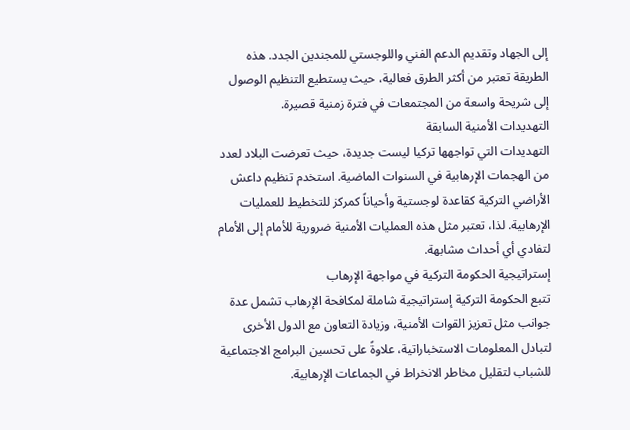إلى الجهاد وتقديم الدعم الفني واللوجستي للمجندين الجدد. هذه الطريقة تعتبر من أكثر الطرق فعالية، حيث يستطيع التنظيم الوصول إلى شريحة واسعة من المجتمعات في فترة زمنية قصيرة.
التهديدات الأمنية السابقة
التهديدات التي تواجهها تركيا ليست جديدة، حيث تعرضت البلاد لعدد من الهجمات الإرهابية في السنوات الماضية. استخدم تنظيم داعش الأراضي التركية كقاعدة لوجستية وأحياناً كمركز للتخطيط للعمليات الإرهابية. لذا، تعتبر مثل هذه العمليات الأمنية ضرورية للأمام إلى الأمام لتفادي أي أحداث مشابهة.
إستراتيجية الحكومة التركية في مواجهة الإرهاب
تتبع الحكومة التركية إستراتيجية شاملة لمكافحة الإرهاب تشمل عدة جوانب مثل تعزيز القوات الأمنية، وزيادة التعاون مع الدول الأخرى لتبادل المعلومات الاستخباراتية، علاوةً على تحسين البرامج الاجتماعية للشباب لتقليل مخاطر الانخراط في الجماعات الإرهابية.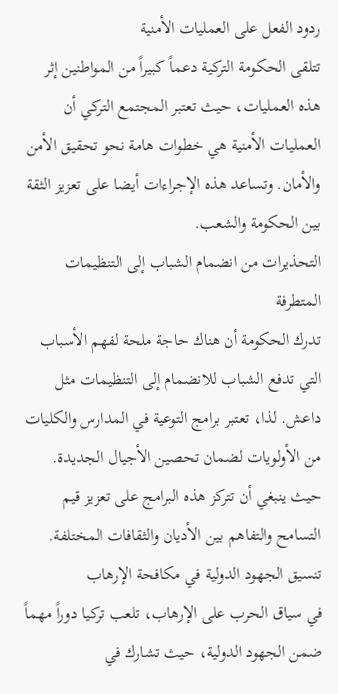ردود الفعل على العمليات الأمنية
تتلقى الحكومة التركية دعماً كبيراً من المواطنين إثر هذه العمليات، حيث تعتبر المجتمع التركي أن العمليات الأمنية هي خطوات هامة نحو تحقيق الأمن والأمان. وتساعد هذه الإجراءات أيضا على تعزيز الثقة بين الحكومة والشعب.
التحذيرات من انضمام الشباب إلى التنظيمات المتطرفة
تدرك الحكومة أن هناك حاجة ملحة لفهم الأسباب التي تدفع الشباب للانضمام إلى التنظيمات مثل داعش. لذا، تعتبر برامج التوعية في المدارس والكليات من الأولويات لضمان تحصين الأجيال الجديدة. حيث ينبغي أن تتركز هذه البرامج على تعزيز قيم التسامح والتفاهم بين الأديان والثقافات المختلفة.
تنسيق الجهود الدولية في مكافحة الإرهاب
في سياق الحرب على الإرهاب، تلعب تركيا دوراً مهماً ضمن الجهود الدولية، حيث تشارك في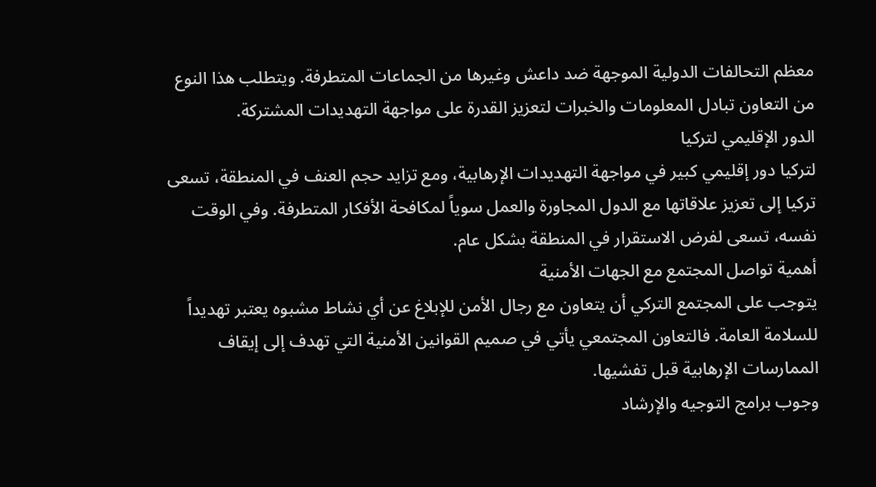معظم التحالفات الدولية الموجهة ضد داعش وغيرها من الجماعات المتطرفة. ويتطلب هذا النوع من التعاون تبادل المعلومات والخبرات لتعزيز القدرة على مواجهة التهديدات المشتركة.
الدور الإقليمي لتركيا
لتركيا دور إقليمي كبير في مواجهة التهديدات الإرهابية، ومع تزايد حجم العنف في المنطقة، تسعى تركيا إلى تعزيز علاقاتها مع الدول المجاورة والعمل سوياً لمكافحة الأفكار المتطرفة. وفي الوقت نفسه، تسعى لفرض الاستقرار في المنطقة بشكل عام.
أهمية تواصل المجتمع مع الجهات الأمنية
يتوجب على المجتمع التركي أن يتعاون مع رجال الأمن للإبلاغ عن أي نشاط مشبوه يعتبر تهديداً للسلامة العامة. فالتعاون المجتمعي يأتي في صميم القوانين الأمنية التي تهدف إلى إيقاف الممارسات الإرهابية قبل تفشيها.
وجوب برامج التوجيه والإرشاد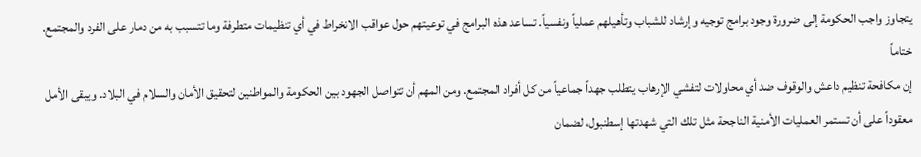يتجاوز واجب الحكومة إلى ضرورة وجود برامج توجيه وإرشاد للشباب وتأهيلهم عملياً ونفسياً. تساعد هذه البرامج في توعيتهم حول عواقب الانخراط في أي تنظيمات متطرفة وما تتسبب به من دمار على الفرد والمجتمع.
ختاماً
إن مكافحة تنظيم داعش والوقوف ضد أي محاولات لتفشي الإرهاب يتطلب جهداً جماعياً من كل أفراد المجتمع. ومن المهم أن تتواصل الجهود بين الحكومة والمواطنين لتحقيق الأمان والسلام في البلاد. ويبقى الأمل معقوداً على أن تستمر العمليات الأمنية الناجحة مثل تلك التي شهدتها إسطنبول، لضمان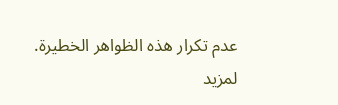عدم تكرار هذه الظواهر الخطيرة.
لمزيد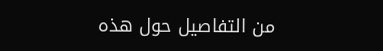من التفاصيل حول هذه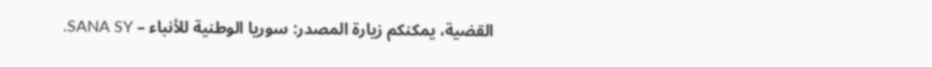القضية، يمكنكم زيارة المصدر: سوريا الوطنية للأنباء – SANA SY.